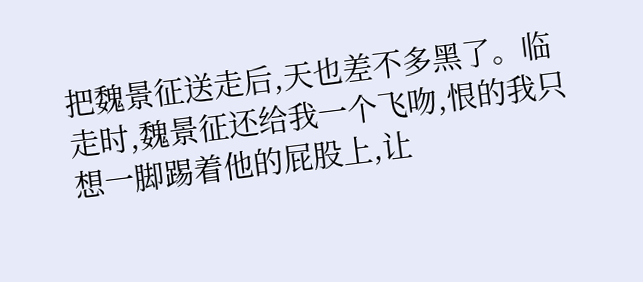把魏景征送走后,天也差不多黑了。临走时,魏景征还给我一个飞吻,恨的我只想一脚踢着他的屁股上,让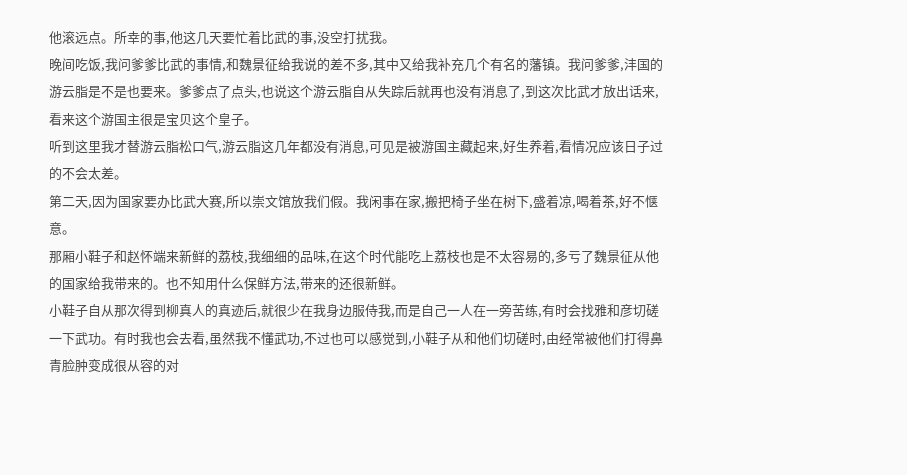他滚远点。所幸的事,他这几天要忙着比武的事,没空打扰我。
晚间吃饭,我问爹爹比武的事情,和魏景征给我说的差不多,其中又给我补充几个有名的藩镇。我问爹爹,沣国的游云脂是不是也要来。爹爹点了点头,也说这个游云脂自从失踪后就再也没有消息了,到这次比武才放出话来,看来这个游国主很是宝贝这个皇子。
听到这里我才替游云脂松口气,游云脂这几年都没有消息,可见是被游国主藏起来,好生养着,看情况应该日子过的不会太差。
第二天,因为国家要办比武大赛,所以崇文馆放我们假。我闲事在家,搬把椅子坐在树下,盛着凉,喝着茶,好不惬意。
那厢小鞋子和赵怀端来新鲜的荔枝,我细细的品味,在这个时代能吃上荔枝也是不太容易的,多亏了魏景征从他的国家给我带来的。也不知用什么保鲜方法,带来的还很新鲜。
小鞋子自从那次得到柳真人的真迹后,就很少在我身边服侍我,而是自己一人在一旁苦练,有时会找雅和彦切磋一下武功。有时我也会去看,虽然我不懂武功,不过也可以感觉到,小鞋子从和他们切磋时,由经常被他们打得鼻青脸肿变成很从容的对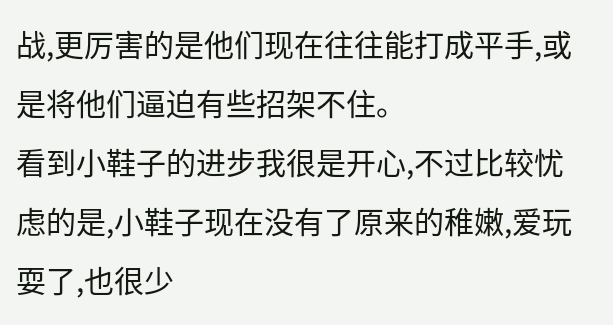战,更厉害的是他们现在往往能打成平手,或是将他们逼迫有些招架不住。
看到小鞋子的进步我很是开心,不过比较忧虑的是,小鞋子现在没有了原来的稚嫩,爱玩耍了,也很少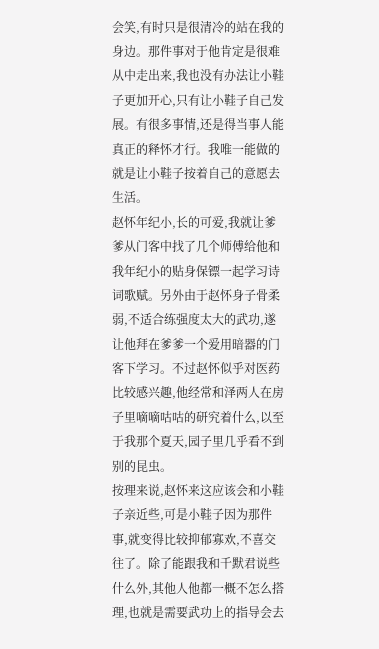会笑,有时只是很清冷的站在我的身边。那件事对于他肯定是很难从中走出来,我也没有办法让小鞋子更加开心,只有让小鞋子自己发展。有很多事情,还是得当事人能真正的释怀才行。我唯一能做的就是让小鞋子按着自己的意愿去生活。
赵怀年纪小,长的可爱,我就让爹爹从门客中找了几个师傅给他和我年纪小的贴身保镖一起学习诗词歌赋。另外由于赵怀身子骨柔弱,不适合练强度太大的武功,遂让他拜在爹爹一个爱用暗器的门客下学习。不过赵怀似乎对医药比较感兴趣,他经常和泽两人在房子里嘀嘀咕咕的研究着什么,以至于我那个夏天,园子里几乎看不到别的昆虫。
按理来说,赵怀来这应该会和小鞋子亲近些,可是小鞋子因为那件事,就变得比较抑郁寡欢,不喜交往了。除了能跟我和千默君说些什么外,其他人他都一概不怎么搭理,也就是需要武功上的指导会去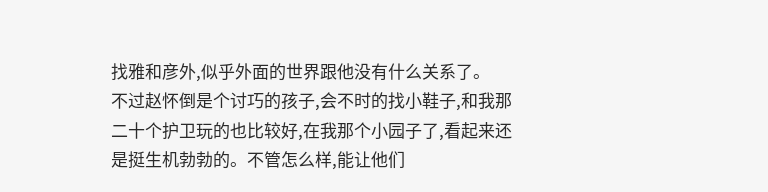找雅和彦外,似乎外面的世界跟他没有什么关系了。
不过赵怀倒是个讨巧的孩子,会不时的找小鞋子,和我那二十个护卫玩的也比较好,在我那个小园子了,看起来还是挺生机勃勃的。不管怎么样,能让他们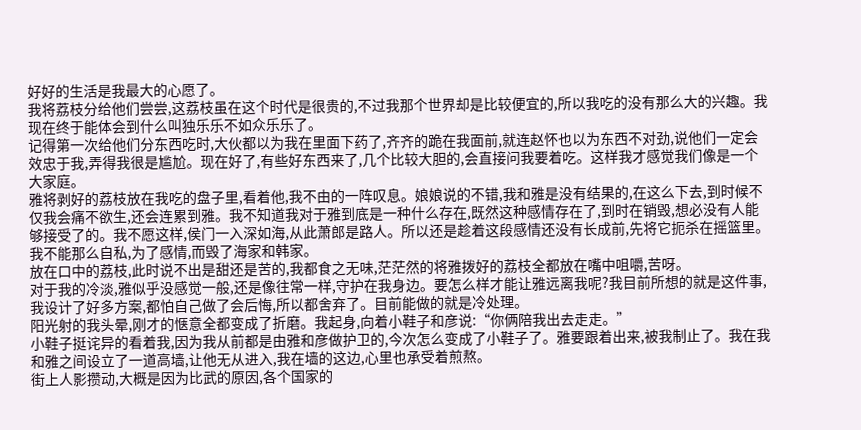好好的生活是我最大的心愿了。
我将荔枝分给他们尝尝,这荔枝虽在这个时代是很贵的,不过我那个世界却是比较便宜的,所以我吃的没有那么大的兴趣。我现在终于能体会到什么叫独乐乐不如众乐乐了。
记得第一次给他们分东西吃时,大伙都以为我在里面下药了,齐齐的跪在我面前,就连赵怀也以为东西不对劲,说他们一定会效忠于我,弄得我很是尴尬。现在好了,有些好东西来了,几个比较大胆的,会直接问我要着吃。这样我才感觉我们像是一个大家庭。
雅将剥好的荔枝放在我吃的盘子里,看着他,我不由的一阵叹息。娘娘说的不错,我和雅是没有结果的,在这么下去,到时候不仅我会痛不欲生,还会连累到雅。我不知道我对于雅到底是一种什么存在,既然这种感情存在了,到时在销毁,想必没有人能够接受了的。我不愿这样,侯门一入深如海,从此萧郎是路人。所以还是趁着这段感情还没有长成前,先将它扼杀在摇篮里。我不能那么自私,为了感情,而毁了海家和韩家。
放在口中的荔枝,此时说不出是甜还是苦的,我都食之无味,茫茫然的将雅拨好的荔枝全都放在嘴中咀嚼,苦呀。
对于我的冷淡,雅似乎没感觉一般,还是像往常一样,守护在我身边。要怎么样才能让雅远离我呢?我目前所想的就是这件事,我设计了好多方案,都怕自己做了会后悔,所以都舍弃了。目前能做的就是冷处理。
阳光射的我头晕,刚才的惬意全都变成了折磨。我起身,向着小鞋子和彦说:“你俩陪我出去走走。”
小鞋子挺诧异的看着我,因为我从前都是由雅和彦做护卫的,今次怎么变成了小鞋子了。雅要跟着出来,被我制止了。我在我和雅之间设立了一道高墙,让他无从进入,我在墙的这边,心里也承受着煎熬。
街上人影攒动,大概是因为比武的原因,各个国家的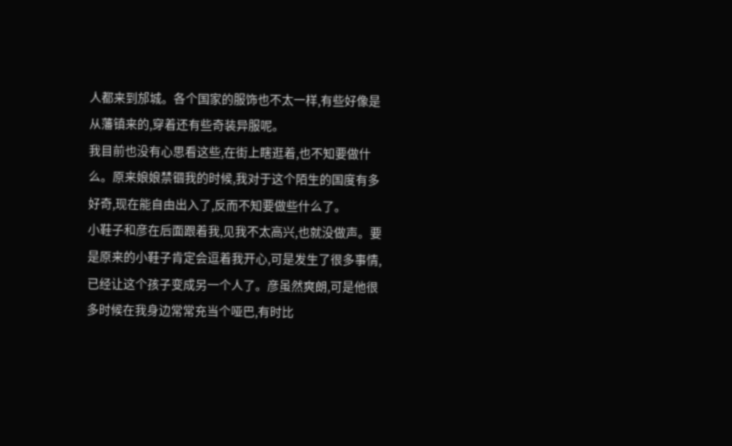人都来到邡城。各个国家的服饰也不太一样,有些好像是从藩镇来的,穿着还有些奇装异服呢。
我目前也没有心思看这些,在街上瞎逛着,也不知要做什么。原来娘娘禁锢我的时候,我对于这个陌生的国度有多好奇,现在能自由出入了,反而不知要做些什么了。
小鞋子和彦在后面跟着我,见我不太高兴,也就没做声。要是原来的小鞋子肯定会逗着我开心,可是发生了很多事情,已经让这个孩子变成另一个人了。彦虽然爽朗,可是他很多时候在我身边常常充当个哑巴,有时比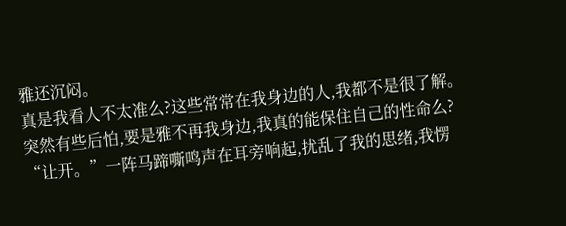雅还沉闷。
真是我看人不太准么?这些常常在我身边的人,我都不是很了解。突然有些后怕,要是雅不再我身边,我真的能保住自己的性命么?
“让开。”一阵马蹄嘶鸣声在耳旁响起,扰乱了我的思绪,我愣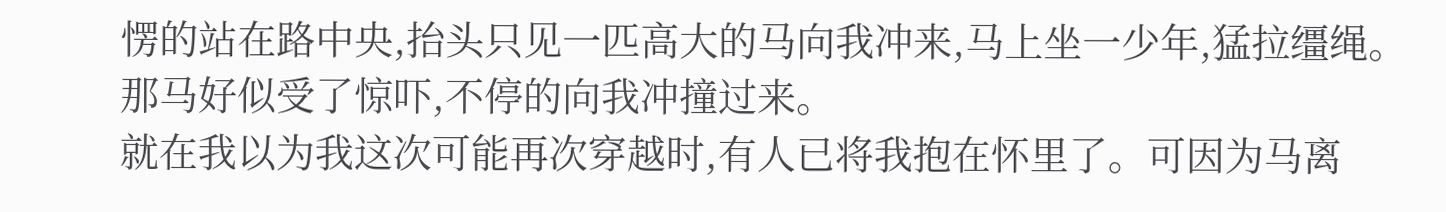愣的站在路中央,抬头只见一匹高大的马向我冲来,马上坐一少年,猛拉缰绳。那马好似受了惊吓,不停的向我冲撞过来。
就在我以为我这次可能再次穿越时,有人已将我抱在怀里了。可因为马离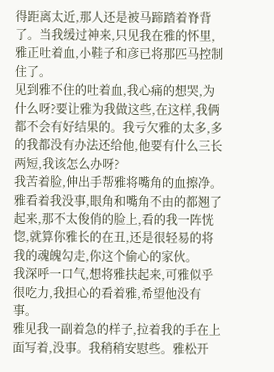得距离太近,那人还是被马蹄踏着脊背了。当我缓过神来,只见我在雅的怀里,雅正吐着血,小鞋子和彦已将那匹马控制住了。
见到雅不住的吐着血,我心痛的想哭,为什么呀?要让雅为我做这些,在这样,我俩都不会有好结果的。我亏欠雅的太多,多的我都没有办法还给他,他要有什么三长两短,我该怎么办呀?
我苦着脸,伸出手帮雅将嘴角的血擦净。雅看着我没事,眼角和嘴角不由的都翘了起来,那不太俊俏的脸上,看的我一阵恍惚,就算你雅长的在丑,还是很轻易的将我的魂魄勾走,你这个偷心的家伙。
我深呼一口气,想将雅扶起来,可雅似乎很吃力,我担心的看着雅,希望他没有事。
雅见我一副着急的样子,拉着我的手在上面写着,没事。我稍稍安慰些。雅松开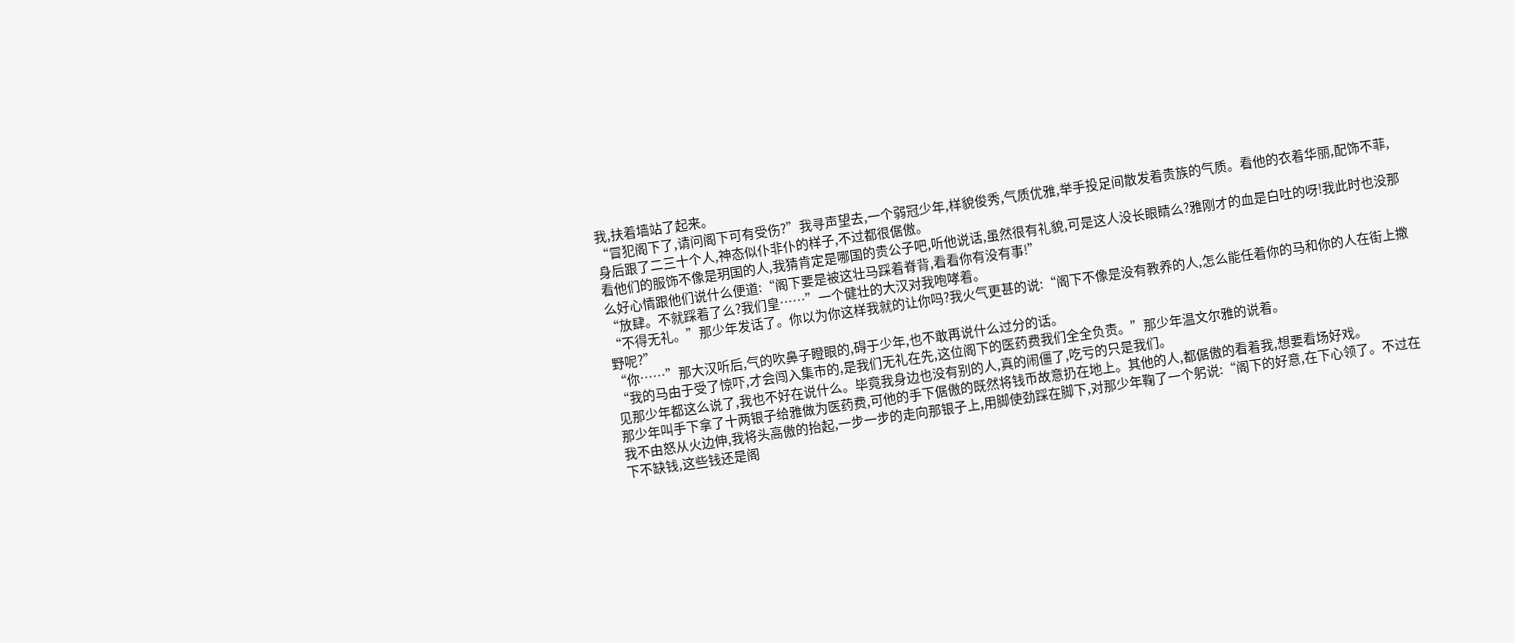我,扶着墙站了起来。
“冒犯阁下了,请问阁下可有受伤?”我寻声望去,一个弱冠少年,样貌俊秀,气质优雅,举手投足间散发着贵族的气质。看他的衣着华丽,配饰不菲,身后跟了二三十个人,神态似仆非仆的样子,不过都很倨傲。
看他们的服饰不像是玥国的人,我猜肯定是哪国的贵公子吧,听他说话,虽然很有礼貌,可是这人没长眼睛么?雅刚才的血是白吐的呀!我此时也没那么好心情跟他们说什么便道:“阁下要是被这壮马踩着脊背,看看你有没有事!”
“放肆。不就踩着了么?我们皇……”一个健壮的大汉对我咆哮着。
“不得无礼。”那少年发话了。你以为你这样我就的让你吗?我火气更甚的说:“阁下不像是没有教养的人,怎么能任着你的马和你的人在街上撒野呢?”
“你……”那大汉听后,气的吹鼻子瞪眼的,碍于少年,也不敢再说什么过分的话。
“我的马由于受了惊吓,才会闯入集市的,是我们无礼在先,这位阁下的医药费我们全全负责。”那少年温文尔雅的说着。
见那少年都这么说了,我也不好在说什么。毕竟我身边也没有别的人,真的闹僵了,吃亏的只是我们。
那少年叫手下拿了十两银子给雅做为医药费,可他的手下倨傲的既然将钱币故意扔在地上。其他的人,都倨傲的看着我,想要看场好戏。
我不由怒从火边伸,我将头高傲的抬起,一步一步的走向那银子上,用脚使劲踩在脚下,对那少年鞠了一个躬说:“阁下的好意,在下心领了。不过在下不缺钱,这些钱还是阁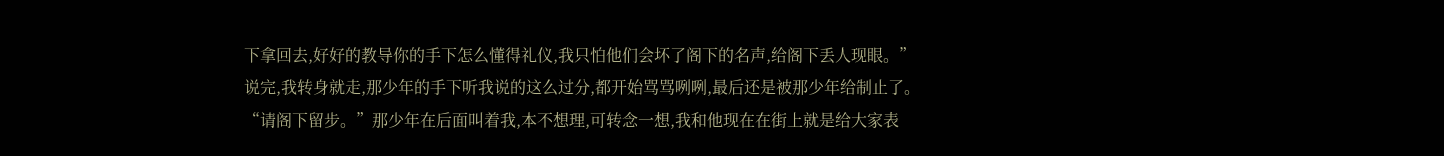下拿回去,好好的教导你的手下怎么懂得礼仪,我只怕他们会坏了阁下的名声,给阁下丢人现眼。”
说完,我转身就走,那少年的手下听我说的这么过分,都开始骂骂咧咧,最后还是被那少年给制止了。
“请阁下留步。”那少年在后面叫着我,本不想理,可转念一想,我和他现在在街上就是给大家表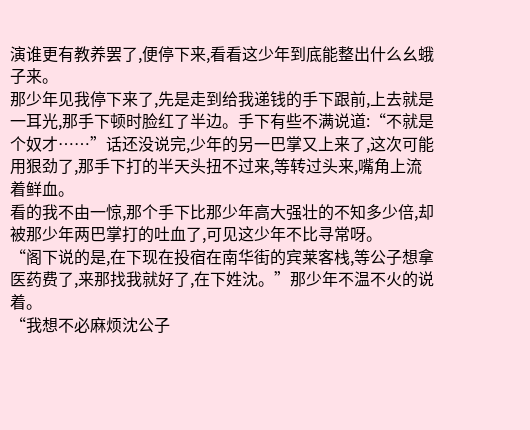演谁更有教养罢了,便停下来,看看这少年到底能整出什么幺蛾子来。
那少年见我停下来了,先是走到给我递钱的手下跟前,上去就是一耳光,那手下顿时脸红了半边。手下有些不满说道:“不就是个奴才……”话还没说完,少年的另一巴掌又上来了,这次可能用狠劲了,那手下打的半天头扭不过来,等转过头来,嘴角上流着鲜血。
看的我不由一惊,那个手下比那少年高大强壮的不知多少倍,却被那少年两巴掌打的吐血了,可见这少年不比寻常呀。
“阁下说的是,在下现在投宿在南华街的宾莱客栈,等公子想拿医药费了,来那找我就好了,在下姓沈。”那少年不温不火的说着。
“我想不必麻烦沈公子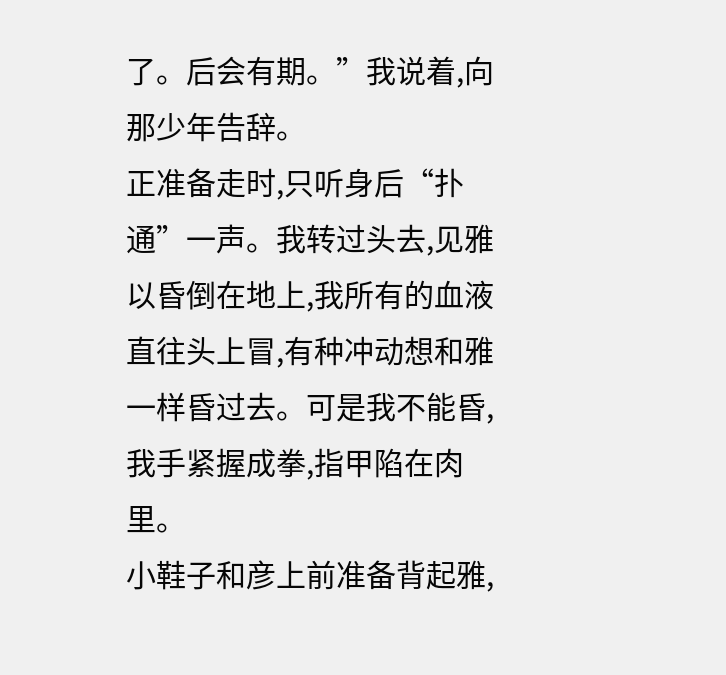了。后会有期。”我说着,向那少年告辞。
正准备走时,只听身后“扑通”一声。我转过头去,见雅以昏倒在地上,我所有的血液直往头上冒,有种冲动想和雅一样昏过去。可是我不能昏,我手紧握成拳,指甲陷在肉里。
小鞋子和彦上前准备背起雅,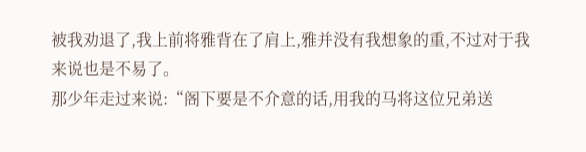被我劝退了,我上前将雅背在了肩上,雅并没有我想象的重,不过对于我来说也是不易了。
那少年走过来说:“阁下要是不介意的话,用我的马将这位兄弟送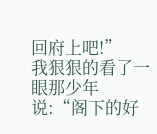回府上吧!”
我狠狠的看了一眼那少年说:“阁下的好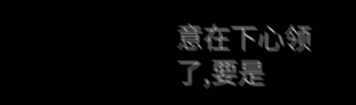意在下心领了,要是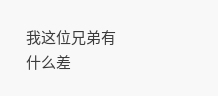我这位兄弟有什么差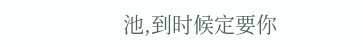池,到时候定要你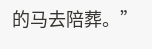的马去陪葬。”